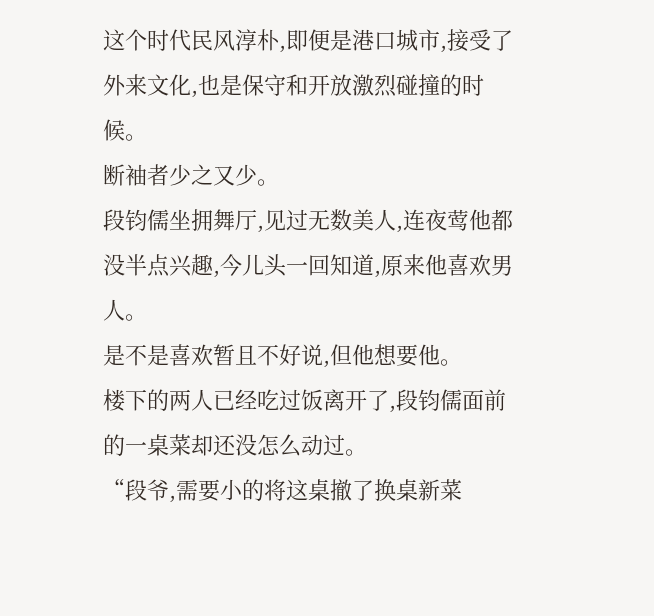这个时代民风淳朴,即便是港口城市,接受了外来文化,也是保守和开放激烈碰撞的时候。
断袖者少之又少。
段钧儒坐拥舞厅,见过无数美人,连夜莺他都没半点兴趣,今儿头一回知道,原来他喜欢男人。
是不是喜欢暂且不好说,但他想要他。
楼下的两人已经吃过饭离开了,段钧儒面前的一桌菜却还没怎么动过。
“段爷,需要小的将这桌撤了换桌新菜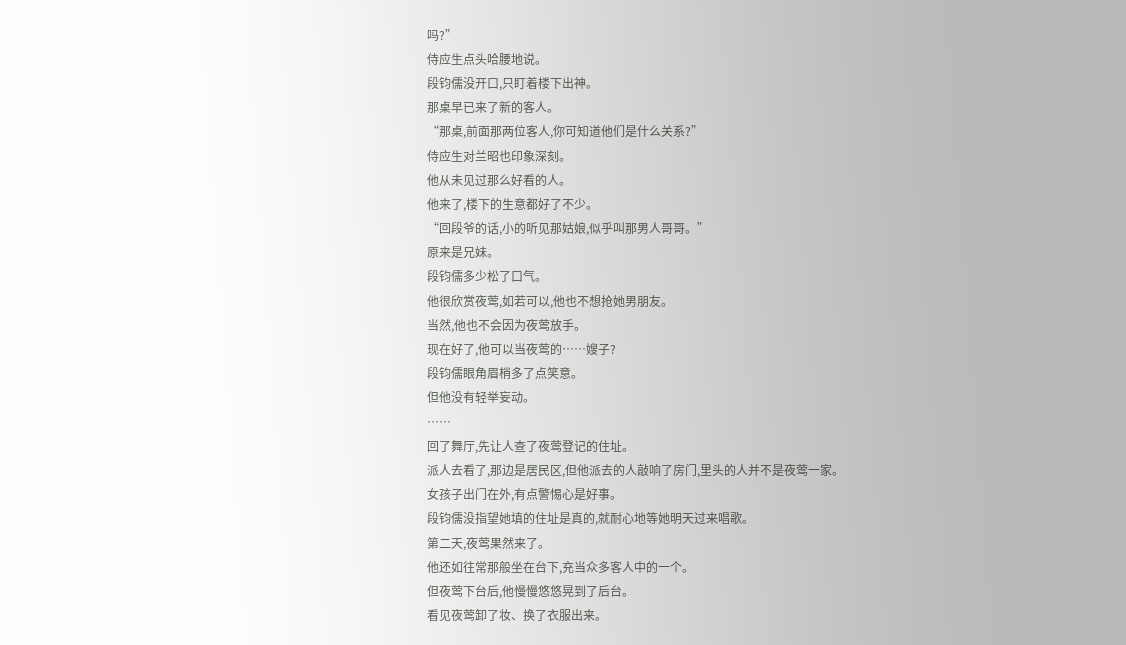吗?”
侍应生点头哈腰地说。
段钧儒没开口,只盯着楼下出神。
那桌早已来了新的客人。
“那桌,前面那两位客人,你可知道他们是什么关系?”
侍应生对兰昭也印象深刻。
他从未见过那么好看的人。
他来了,楼下的生意都好了不少。
“回段爷的话,小的听见那姑娘,似乎叫那男人哥哥。”
原来是兄妹。
段钧儒多少松了口气。
他很欣赏夜莺,如若可以,他也不想抢她男朋友。
当然,他也不会因为夜莺放手。
现在好了,他可以当夜莺的……嫂子?
段钧儒眼角眉梢多了点笑意。
但他没有轻举妄动。
……
回了舞厅,先让人查了夜莺登记的住址。
派人去看了,那边是居民区,但他派去的人敲响了房门,里头的人并不是夜莺一家。
女孩子出门在外,有点警惕心是好事。
段钧儒没指望她填的住址是真的,就耐心地等她明天过来唱歌。
第二天,夜莺果然来了。
他还如往常那般坐在台下,充当众多客人中的一个。
但夜莺下台后,他慢慢悠悠晃到了后台。
看见夜莺卸了妆、换了衣服出来。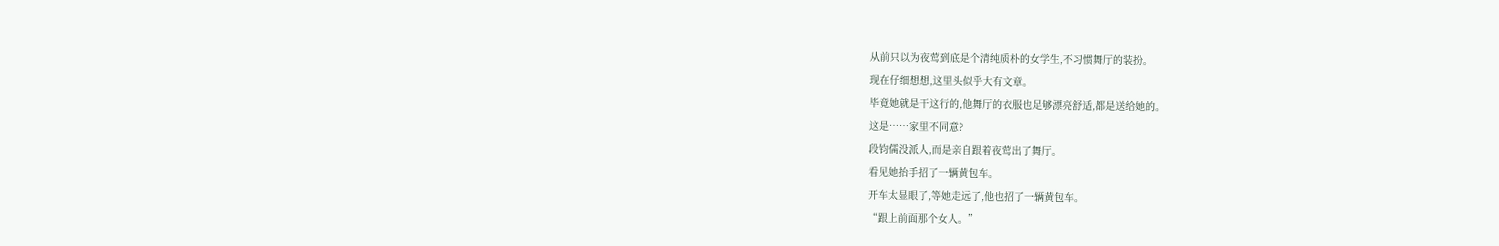从前只以为夜莺到底是个清纯质朴的女学生,不习惯舞厅的装扮。
现在仔细想想,这里头似乎大有文章。
毕竟她就是干这行的,他舞厅的衣服也足够漂亮舒适,都是送给她的。
这是……家里不同意?
段钧儒没派人,而是亲自跟着夜莺出了舞厅。
看见她抬手招了一辆黄包车。
开车太显眼了,等她走远了,他也招了一辆黄包车。
“跟上前面那个女人。”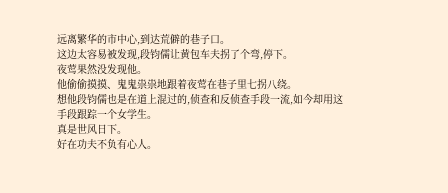远离繁华的市中心,到达荒僻的巷子口。
这边太容易被发现,段钧儒让黄包车夫拐了个弯,停下。
夜莺果然没发现他。
他偷偷摸摸、鬼鬼祟祟地跟着夜莺在巷子里七拐八绕。
想他段钧儒也是在道上混过的,侦查和反侦查手段一流,如今却用这手段跟踪一个女学生。
真是世风日下。
好在功夫不负有心人。